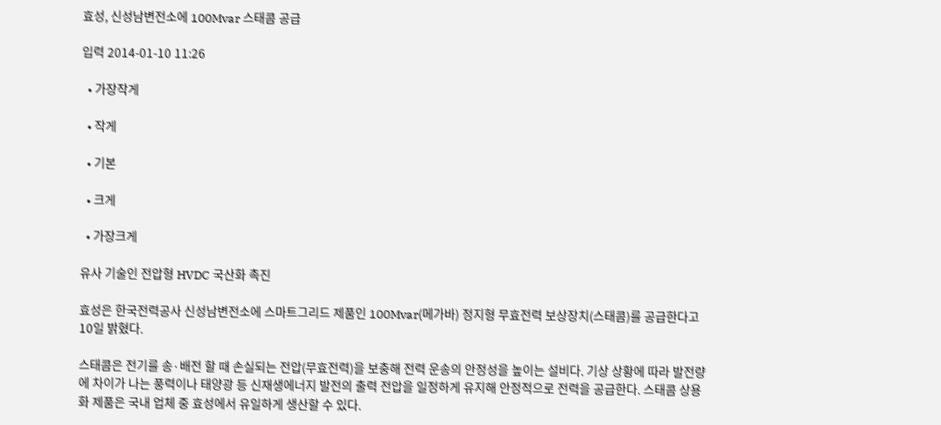효성, 신성남변전소에 100Mvar 스태콤 공급

입력 2014-01-10 11:26

  • 가장작게

  • 작게

  • 기본

  • 크게

  • 가장크게

유사 기술인 전압형 HVDC 국산화 촉진

효성은 한국전력공사 신성남변전소에 스마트그리드 제품인 100Mvar(메가바) 정지형 무효전력 보상장치(스태콤)를 공급한다고 10일 밝혔다.

스태콤은 전기를 송·배전 할 때 손실되는 전압(무효전력)을 보충해 전력 운송의 안정성을 높이는 설비다. 기상 상황에 따라 발전량에 차이가 나는 풍력이나 태양광 등 신재생에너지 발전의 출력 전압을 일정하게 유지해 안정적으로 전력을 공급한다. 스태콤 상용화 제품은 국내 업체 중 효성에서 유일하게 생산할 수 있다.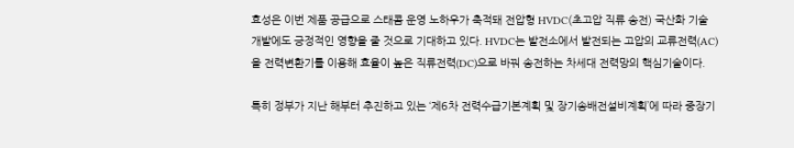효성은 이번 제품 공급으로 스태콤 운영 노하우가 축적돼 전압형 HVDC(초고압 직류 송전) 국산화 기술 개발에도 긍정적인 영향을 줄 것으로 기대하고 있다. HVDC는 발전소에서 발전되는 고압의 교류전력(AC)을 전력변환기를 이용해 효율이 높은 직류전력(DC)으로 바꿔 송전하는 차세대 전력망의 핵심기술이다.

특히 정부가 지난 해부터 추진하고 있는 ‘제6차 전력수급기본계획 및 장기송배전설비계획’에 따라 중장기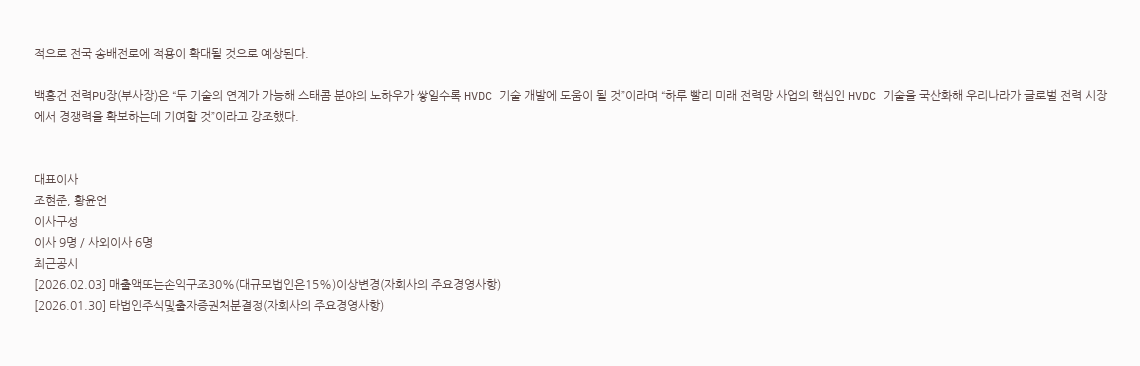적으로 전국 송배전로에 적용이 확대될 것으로 예상된다.

백흥건 전력PU장(부사장)은 “두 기술의 연계가 가능해 스태콤 분야의 노하우가 쌓일수록 HVDC 기술 개발에 도움이 될 것”이라며 “하루 빨리 미래 전력망 사업의 핵심인 HVDC 기술을 국산화해 우리나라가 글로벌 전력 시장에서 경쟁력을 확보하는데 기여할 것”이라고 강조했다.


대표이사
조현준, 황윤언
이사구성
이사 9명 / 사외이사 6명
최근공시
[2026.02.03] 매출액또는손익구조30%(대규모법인은15%)이상변경(자회사의 주요경영사항)
[2026.01.30] 타법인주식및출자증권처분결정(자회사의 주요경영사항)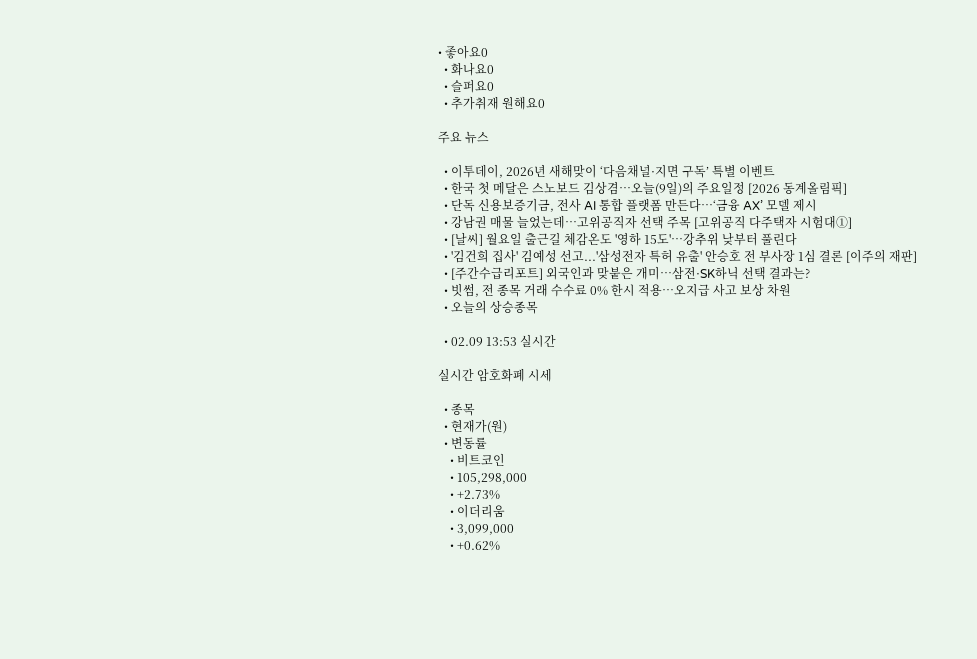• 좋아요0
  • 화나요0
  • 슬퍼요0
  • 추가취재 원해요0

주요 뉴스

  • 이투데이, 2026년 새해맞이 ‘다음채널·지면 구독’ 특별 이벤트
  • 한국 첫 메달은 스노보드 김상겸…오늘(9일)의 주요일정 [2026 동계올림픽]
  • 단독 신용보증기금, 전사 AI 통합 플랫폼 만든다⋯‘금융 AX’ 모델 제시
  • 강남권 매물 늘었는데⋯고위공직자 선택 주목 [고위공직 다주택자 시험대①]
  • [날씨] 월요일 출근길 체감온도 '영하 15도'…강추위 낮부터 풀린다
  • '김건희 집사' 김예성 선고...'삼성전자 특허 유출' 안승호 전 부사장 1심 결론 [이주의 재판]
  • [주간수급리포트] 외국인과 맞붙은 개미…삼전·SK하닉 선택 결과는?
  • 빗썸, 전 종목 거래 수수료 0% 한시 적용…오지급 사고 보상 차원
  • 오늘의 상승종목

  • 02.09 13:53 실시간

실시간 암호화폐 시세

  • 종목
  • 현재가(원)
  • 변동률
    • 비트코인
    • 105,298,000
    • +2.73%
    • 이더리움
    • 3,099,000
    • +0.62%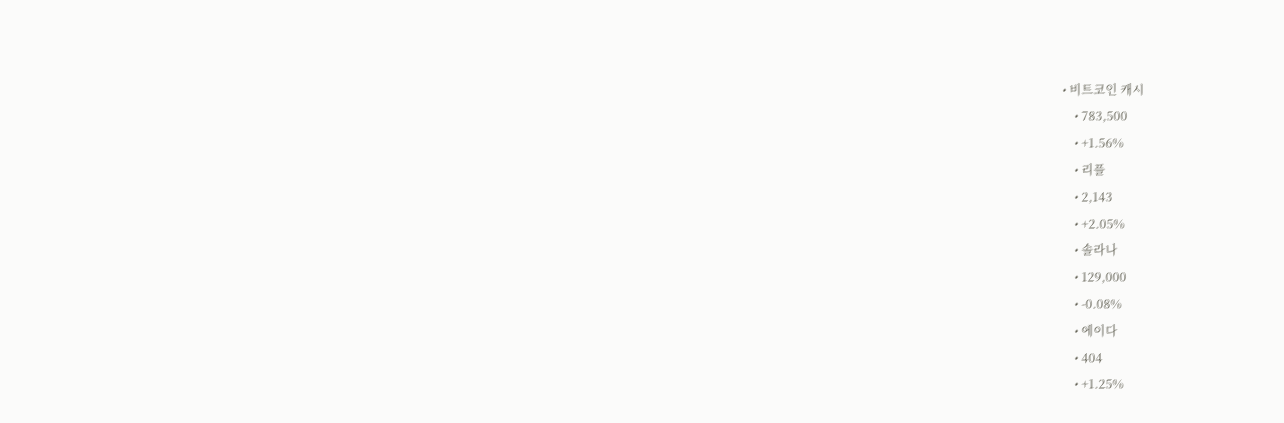• 비트코인 캐시
    • 783,500
    • +1.56%
    • 리플
    • 2,143
    • +2.05%
    • 솔라나
    • 129,000
    • -0.08%
    • 에이다
    • 404
    • +1.25%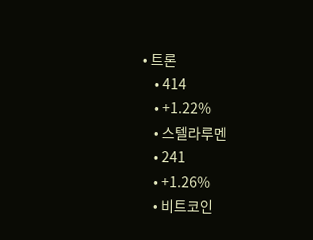• 트론
    • 414
    • +1.22%
    • 스텔라루멘
    • 241
    • +1.26%
    • 비트코인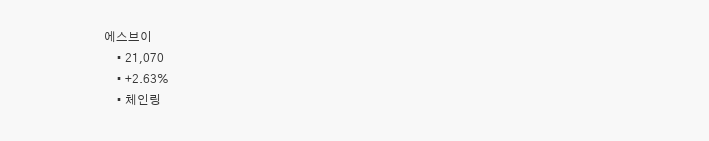에스브이
    • 21,070
    • +2.63%
    • 체인링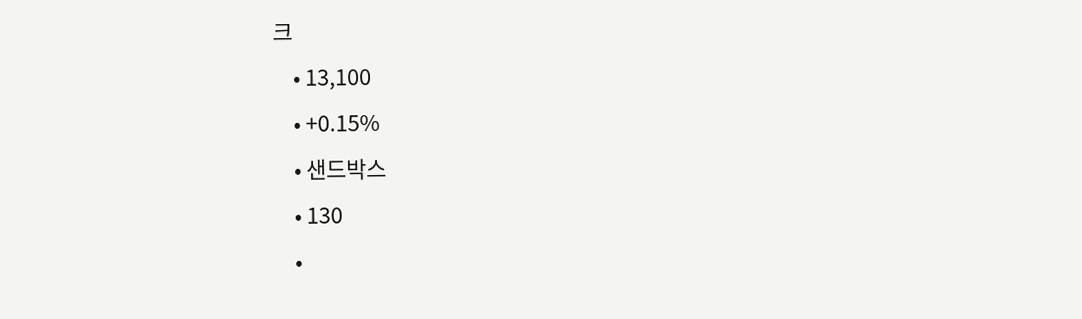크
    • 13,100
    • +0.15%
    • 샌드박스
    • 130
    •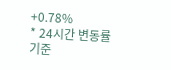+0.78%
* 24시간 변동률 기준